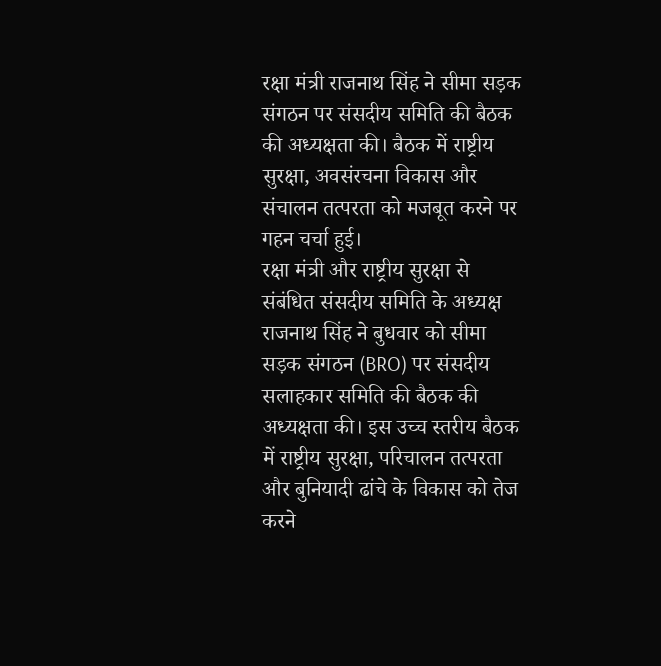रक्षा मंत्री राजनाथ सिंह ने सीमा सड़क संगठन पर संसदीय समिति की बैठक की अध्यक्षता की। बैठक में राष्ट्रीय सुरक्षा, अवसंरचना विकास और संचालन तत्परता को मजबूत करने पर गहन चर्चा हुई।
रक्षा मंत्री और राष्ट्रीय सुरक्षा से संबंधित संसदीय समिति के अध्यक्ष राजनाथ सिंह ने बुधवार को सीमा सड़क संगठन (BRO) पर संसदीय सलाहकार समिति की बैठक की अध्यक्षता की। इस उच्च स्तरीय बैठक में राष्ट्रीय सुरक्षा, परिचालन तत्परता और बुनियादी ढांचे के विकास को तेज करने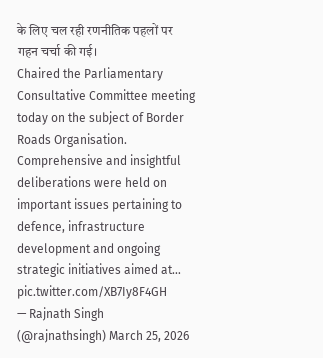के लिए चल रही रणनीतिक पहलों पर गहन चर्चा की गई।
Chaired the Parliamentary Consultative Committee meeting today on the subject of Border Roads Organisation.
Comprehensive and insightful deliberations were held on important issues pertaining to defence, infrastructure development and ongoing strategic initiatives aimed at… pic.twitter.com/XB7Iy8F4GH
— Rajnath Singh (@rajnathsingh) March 25, 2026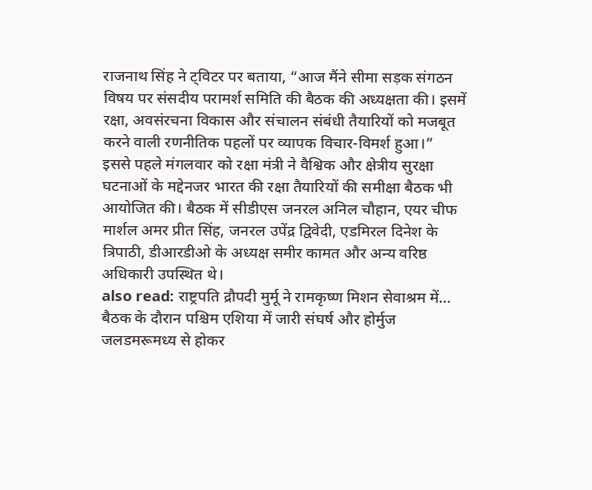राजनाथ सिंह ने ट्विटर पर बताया, “आज मैंने सीमा सड़क संगठन विषय पर संसदीय परामर्श समिति की बैठक की अध्यक्षता की। इसमें रक्षा, अवसंरचना विकास और संचालन संबंधी तैयारियों को मजबूत करने वाली रणनीतिक पहलों पर व्यापक विचार-विमर्श हुआ।”
इससे पहले मंगलवार को रक्षा मंत्री ने वैश्विक और क्षेत्रीय सुरक्षा घटनाओं के मद्देनजर भारत की रक्षा तैयारियों की समीक्षा बैठक भी आयोजित की। बैठक में सीडीएस जनरल अनिल चौहान, एयर चीफ मार्शल अमर प्रीत सिंह, जनरल उपेंद्र द्विवेदी, एडमिरल दिनेश के त्रिपाठी, डीआरडीओ के अध्यक्ष समीर कामत और अन्य वरिष्ठ अधिकारी उपस्थित थे।
also read: राष्ट्रपति द्रौपदी मुर्मू ने रामकृष्ण मिशन सेवाश्रम में…
बैठक के दौरान पश्चिम एशिया में जारी संघर्ष और होर्मुज जलडमरूमध्य से होकर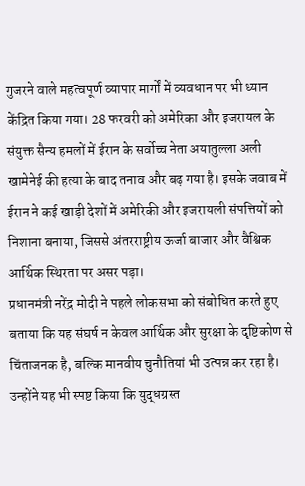गुजरने वाले महत्वपूर्ण व्यापार मार्गों में व्यवधान पर भी ध्यान केंद्रित किया गया। 28 फरवरी को अमेरिका और इजरायल के संयुक्त सैन्य हमलों में ईरान के सर्वोच्च नेता अयातुल्ला अली खामेनेई की हत्या के बाद तनाव और बढ़ गया है। इसके जवाब में ईरान ने कई खाड़ी देशों में अमेरिकी और इजरायली संपत्तियों को निशाना बनाया, जिससे अंतरराष्ट्रीय ऊर्जा बाजार और वैश्विक आर्थिक स्थिरता पर असर पड़ा।
प्रधानमंत्री नरेंद्र मोदी ने पहले लोकसभा को संबोधित करते हुए बताया कि यह संघर्ष न केवल आर्थिक और सुरक्षा के दृष्टिकोण से चिंताजनक है, बल्कि मानवीय चुनौतियां भी उत्पन्न कर रहा है। उन्होंने यह भी स्पष्ट किया कि युद्धग्रस्त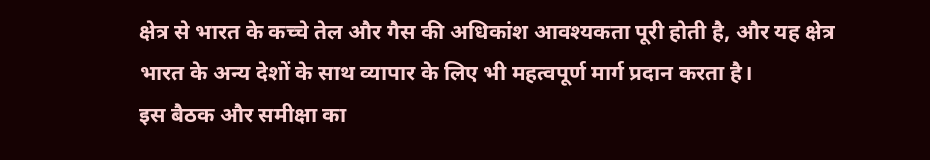क्षेत्र से भारत के कच्चे तेल और गैस की अधिकांश आवश्यकता पूरी होती है, और यह क्षेत्र भारत के अन्य देशों के साथ व्यापार के लिए भी महत्वपूर्ण मार्ग प्रदान करता है।
इस बैठक और समीक्षा का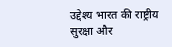उद्देश्य भारत की राष्ट्रीय सुरक्षा और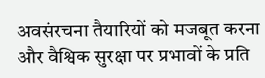अवसंरचना तैयारियों को मजबूत करना और वैश्विक सुरक्षा पर प्रभावों के प्रति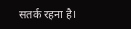सतर्क रहना है।